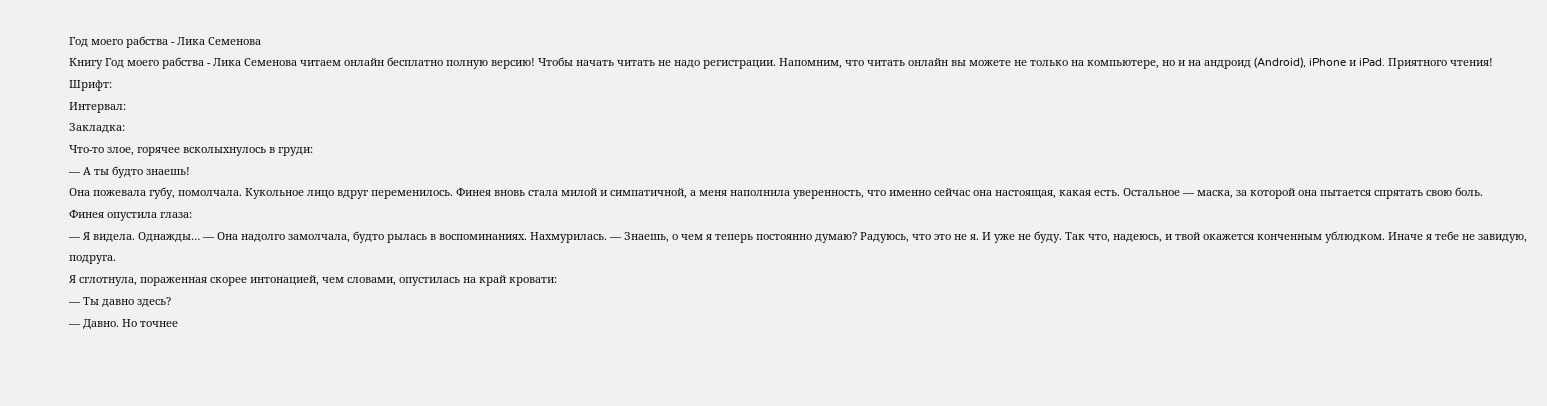Год моего рабства - Лика Семенова
Книгу Год моего рабства - Лика Семенова читаем онлайн бесплатно полную версию! Чтобы начать читать не надо регистрации. Напомним, что читать онлайн вы можете не только на компьютере, но и на андроид (Android), iPhone и iPad. Приятного чтения!
Шрифт:
Интервал:
Закладка:
Что-то злое, горячее всколыхнулось в груди:
— А ты будто знаешь!
Она пожевала губу, помолчала. Кукольное лицо вдруг переменилось. Финея вновь стала милой и симпатичной, а меня наполнила уверенность, что именно сейчас она настоящая, какая есть. Остальное — маска, за которой она пытается спрятать свою боль.
Финея опустила глаза:
— Я видела. Однажды… — Она надолго замолчала, будто рылась в воспоминаниях. Нахмурилась. — Знаешь, о чем я теперь постоянно думаю? Радуюсь, что это не я. И уже не буду. Так что, надеюсь, и твой окажется конченным ублюдком. Иначе я тебе не завидую, подруга.
Я сглотнула, пораженная скорее интонацией, чем словами, опустилась на край кровати:
— Ты давно здесь?
— Давно. Но точнее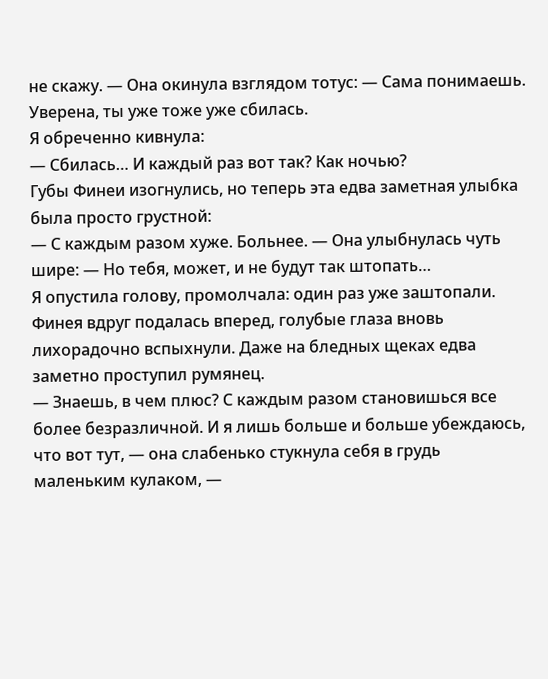не скажу. — Она окинула взглядом тотус: — Сама понимаешь. Уверена, ты уже тоже уже сбилась.
Я обреченно кивнула:
— Сбилась… И каждый раз вот так? Как ночью?
Губы Финеи изогнулись, но теперь эта едва заметная улыбка была просто грустной:
— С каждым разом хуже. Больнее. — Она улыбнулась чуть шире: — Но тебя, может, и не будут так штопать…
Я опустила голову, промолчала: один раз уже заштопали.
Финея вдруг подалась вперед, голубые глаза вновь лихорадочно вспыхнули. Даже на бледных щеках едва заметно проступил румянец.
— Знаешь, в чем плюс? С каждым разом становишься все более безразличной. И я лишь больше и больше убеждаюсь, что вот тут, — она слабенько стукнула себя в грудь маленьким кулаком, —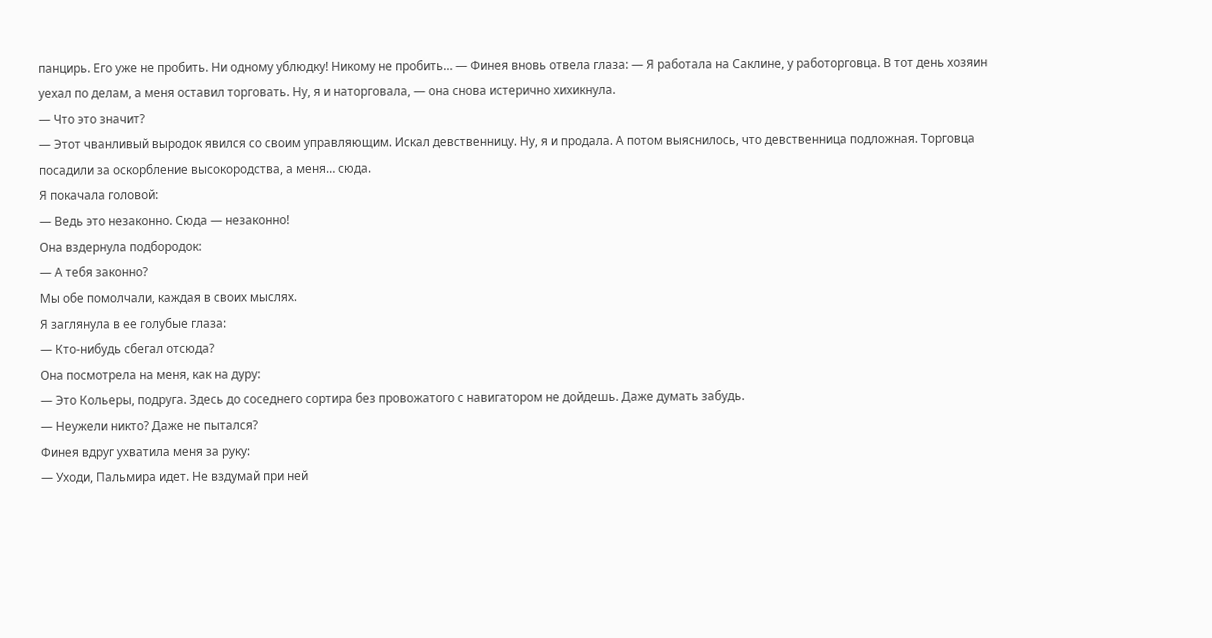панцирь. Его уже не пробить. Ни одному ублюдку! Никому не пробить… — Финея вновь отвела глаза: — Я работала на Саклине, у работорговца. В тот день хозяин уехал по делам, а меня оставил торговать. Ну, я и наторговала, — она снова истерично хихикнула.
— Что это значит?
— Этот чванливый выродок явился со своим управляющим. Искал девственницу. Ну, я и продала. А потом выяснилось, что девственница подложная. Торговца посадили за оскорбление высокородства, а меня… сюда.
Я покачала головой:
— Ведь это незаконно. Сюда — незаконно!
Она вздернула подбородок:
— А тебя законно?
Мы обе помолчали, каждая в своих мыслях.
Я заглянула в ее голубые глаза:
— Кто-нибудь сбегал отсюда?
Она посмотрела на меня, как на дуру:
— Это Кольеры, подруга. Здесь до соседнего сортира без провожатого с навигатором не дойдешь. Даже думать забудь.
— Неужели никто? Даже не пытался?
Финея вдруг ухватила меня за руку:
— Уходи, Пальмира идет. Не вздумай при ней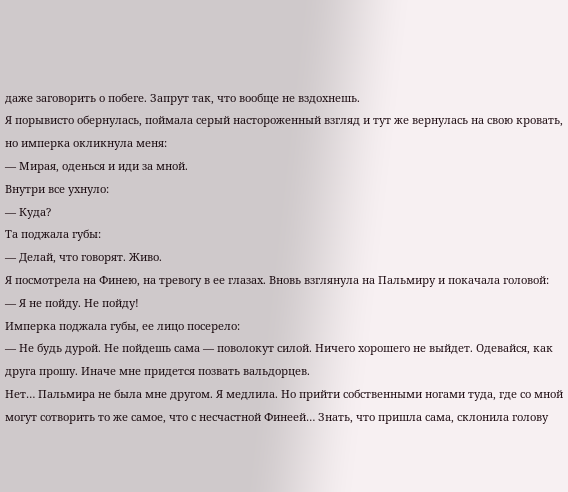даже заговорить о побеге. Запрут так, что вообще не вздохнешь.
Я порывисто обернулась, поймала серый настороженный взгляд и тут же вернулась на свою кровать, но имперка окликнула меня:
— Мирая, оденься и иди за мной.
Внутри все ухнуло:
— Куда?
Та поджала губы:
— Делай, что говорят. Живо.
Я посмотрела на Финею, на тревогу в ее глазах. Вновь взглянула на Пальмиру и покачала головой:
— Я не пойду. Не пойду!
Имперка поджала губы, ее лицо посерело:
— Не будь дурой. Не пойдешь сама — поволокут силой. Ничего хорошего не выйдет. Одевайся, как друга прошу. Иначе мне придется позвать вальдорцев.
Нет… Пальмира не была мне другом. Я медлила. Но прийти собственными ногами туда, где со мной могут сотворить то же самое, что с несчастной Финеей… Знать, что пришла сама, склонила голову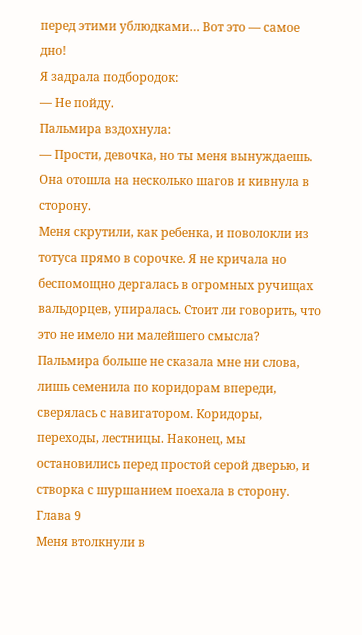перед этими ублюдками… Вот это — самое дно!
Я задрала подбородок:
— Не пойду.
Пальмира вздохнула:
— Прости, девочка, но ты меня вынуждаешь.
Она отошла на несколько шагов и кивнула в сторону.
Меня скрутили, как ребенка, и поволокли из тотуса прямо в сорочке. Я не кричала но беспомощно дергалась в огромных ручищах вальдорцев, упиралась. Стоит ли говорить, что это не имело ни малейшего смысла? Пальмира больше не сказала мне ни слова, лишь семенила по коридорам впереди, сверялась с навигатором. Коридоры, переходы, лестницы. Наконец, мы остановились перед простой серой дверью, и створка с шуршанием поехала в сторону.
Глава 9
Меня втолкнули в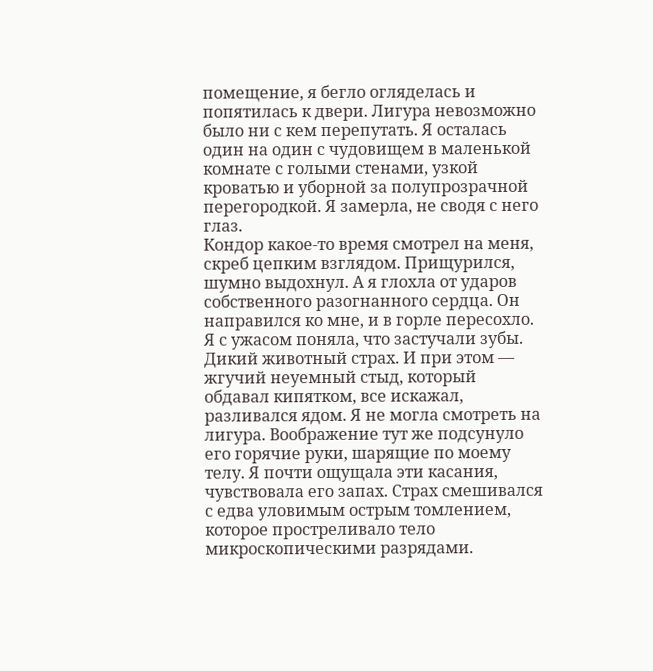помещение, я бегло огляделась и попятилась к двери. Лигура невозможно было ни с кем перепутать. Я осталась один на один с чудовищем в маленькой комнате с голыми стенами, узкой кроватью и уборной за полупрозрачной перегородкой. Я замерла, не сводя с него глаз.
Кондор какое-то время смотрел на меня, скреб цепким взглядом. Прищурился, шумно выдохнул. А я глохла от ударов собственного разогнанного сердца. Он направился ко мне, и в горле пересохло. Я с ужасом поняла, что застучали зубы. Дикий животный страх. И при этом — жгучий неуемный стыд, который обдавал кипятком, все искажал, разливался ядом. Я не могла смотреть на лигура. Воображение тут же подсунуло его горячие руки, шарящие по моему телу. Я почти ощущала эти касания, чувствовала его запах. Страх смешивался с едва уловимым острым томлением, которое простреливало тело микроскопическими разрядами.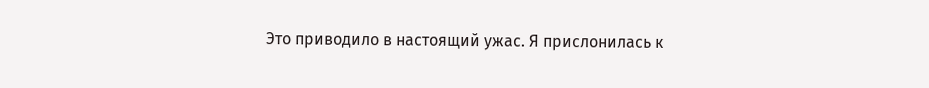Это приводило в настоящий ужас. Я прислонилась к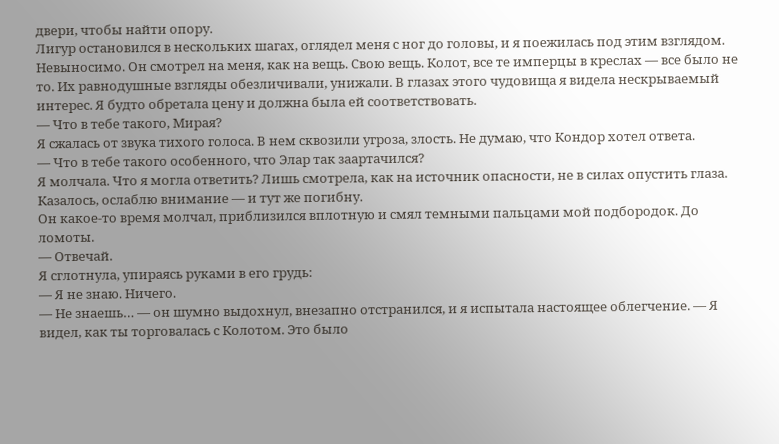двери, чтобы найти опору.
Лигур остановился в нескольких шагах, оглядел меня с ног до головы, и я поежилась под этим взглядом. Невыносимо. Он смотрел на меня, как на вещь. Свою вещь. Колот, все те имперцы в креслах — все было не то. Их равнодушные взгляды обезличивали, унижали. В глазах этого чудовища я видела нескрываемый интерес. Я будто обретала цену и должна была ей соответствовать.
— Что в тебе такого, Мирая?
Я сжалась от звука тихого голоса. В нем сквозили угроза, злость. Не думаю, что Кондор хотел ответа.
— Что в тебе такого особенного, что Элар так заартачился?
Я молчала. Что я могла ответить? Лишь смотрела, как на источник опасности, не в силах опустить глаза. Казалось, ослаблю внимание — и тут же погибну.
Он какое-то время молчал, приблизился вплотную и смял темными пальцами мой подбородок. До ломоты.
— Отвечай.
Я сглотнула, упираясь руками в его грудь:
— Я не знаю. Ничего.
— Не знаешь… — он шумно выдохнул, внезапно отстранился, и я испытала настоящее облегчение. — Я видел, как ты торговалась с Колотом. Это было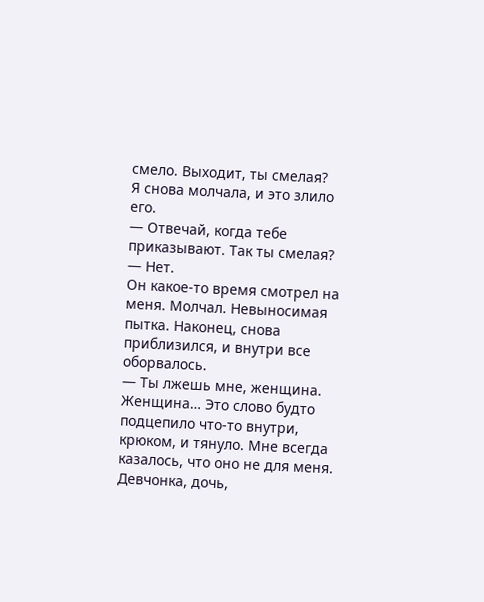смело. Выходит, ты смелая?
Я снова молчала, и это злило его.
— Отвечай, когда тебе приказывают. Так ты смелая?
— Нет.
Он какое-то время смотрел на меня. Молчал. Невыносимая пытка. Наконец, снова приблизился, и внутри все оборвалось.
— Ты лжешь мне, женщина.
Женщина… Это слово будто подцепило что-то внутри, крюком, и тянуло. Мне всегда казалось, что оно не для меня. Девчонка, дочь,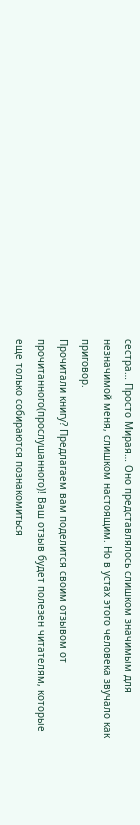сестра… Просто Мирая… Оно представлялось слишком значимым для незначимой меня, слишком настоящим. Но в устах этого человека звучало как приговор.
Прочитали книгу? Предлагаем вам поделится своим отзывом от прочитанного(прослушанного)! Ваш отзыв будет полезен читателям, которые еще только собираются познакомиться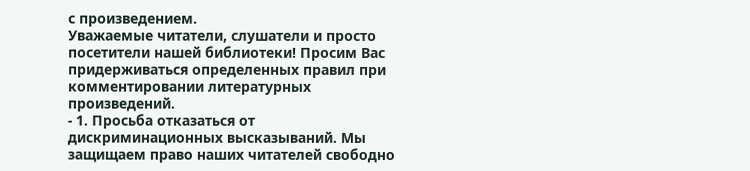с произведением.
Уважаемые читатели, слушатели и просто посетители нашей библиотеки! Просим Вас придерживаться определенных правил при комментировании литературных произведений.
- 1. Просьба отказаться от дискриминационных высказываний. Мы защищаем право наших читателей свободно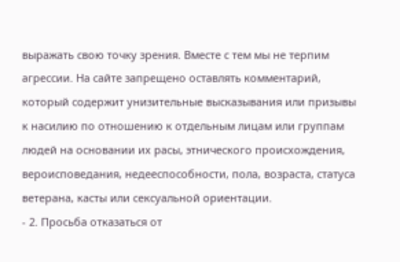выражать свою точку зрения. Вместе с тем мы не терпим агрессии. На сайте запрещено оставлять комментарий, который содержит унизительные высказывания или призывы к насилию по отношению к отдельным лицам или группам людей на основании их расы, этнического происхождения, вероисповедания, недееспособности, пола, возраста, статуса ветерана, касты или сексуальной ориентации.
- 2. Просьба отказаться от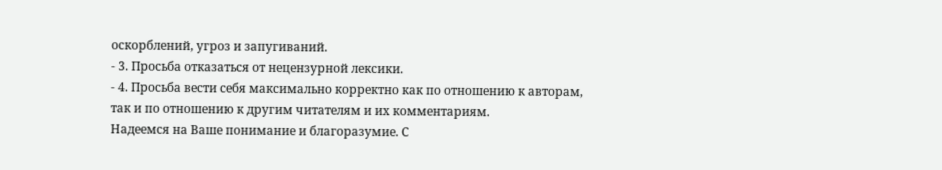оскорблений, угроз и запугиваний.
- 3. Просьба отказаться от нецензурной лексики.
- 4. Просьба вести себя максимально корректно как по отношению к авторам, так и по отношению к другим читателям и их комментариям.
Надеемся на Ваше понимание и благоразумие. С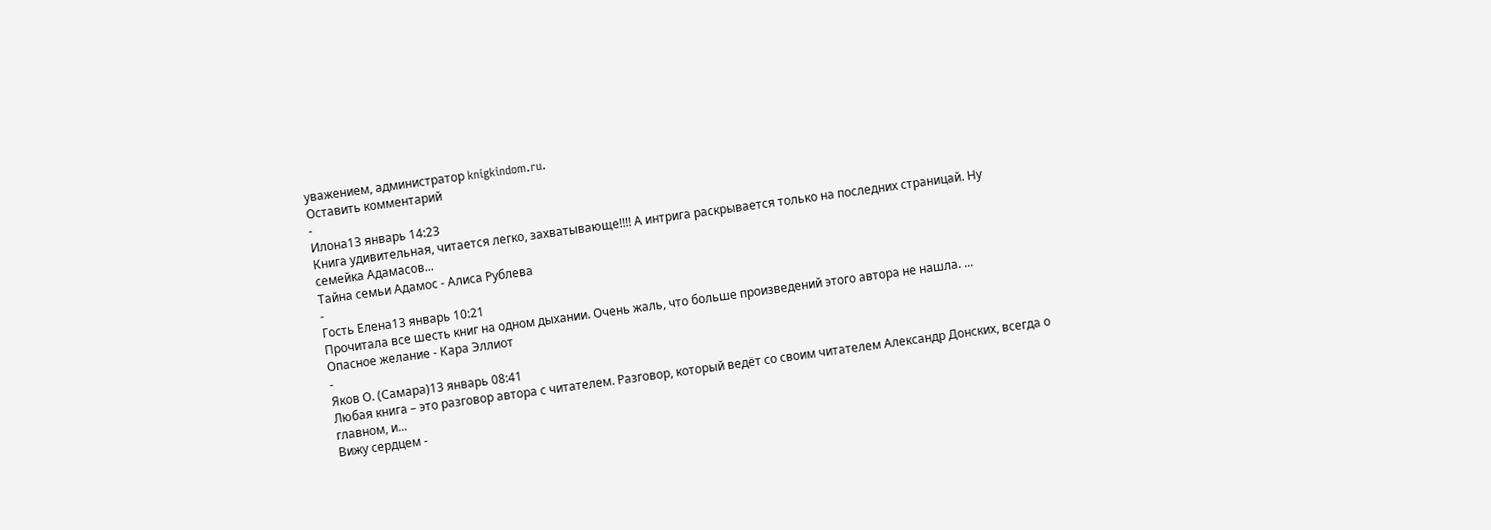уважением, администратор knigkindom.ru.
Оставить комментарий
-
Илона13 январь 14:23
Книга удивительная, читается легко, захватывающе!!!! А интрига раскрывается только на последних страницай. Ну семейка Адамасов...
Тайна семьи Адамос - Алиса Рублева
-
Гость Елена13 январь 10:21
Прочитала все шесть книг на одном дыхании. Очень жаль, что больше произведений этого автора не нашла. ...
Опасное желание - Кара Эллиот
-
Яков О. (Самара)13 январь 08:41
Любая книга – это разговор автора с читателем. Разговор, который ведёт со своим читателем Александр Донских, всегда о главном, и...
Вижу сердцем -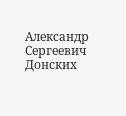Александр Сергеевич Донских